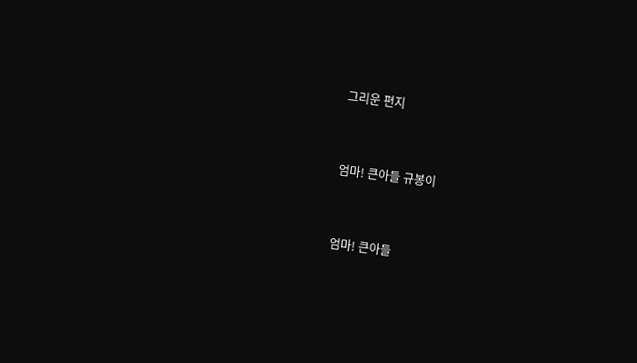그리운 편지


엄마! 큰아들 규봉이


엄마! 큰아들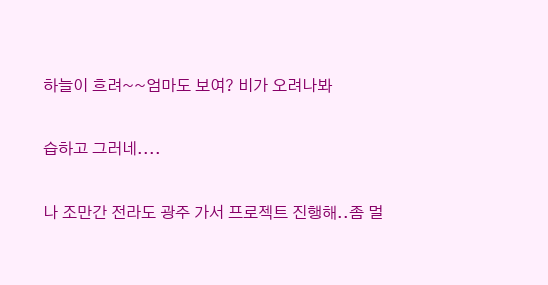하늘이 흐려~~엄마도 보여? 비가 오려나봐


습하고 그러네....


나 조만간 전라도 광주 가서 프로젝트 진행해..좀 멀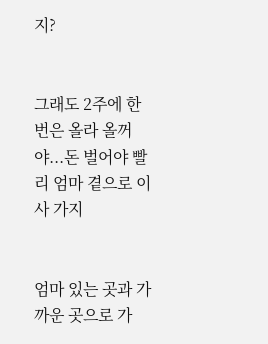지?


그래도 2주에 한번은 올라 올꺼야...돈 벌어야 빨리 엄마 곁으로 이사 가지


엄마 있는 곳과 가까운 곳으로 가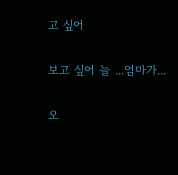고 싶어


보고 싶어 늘 ...엄마가...


오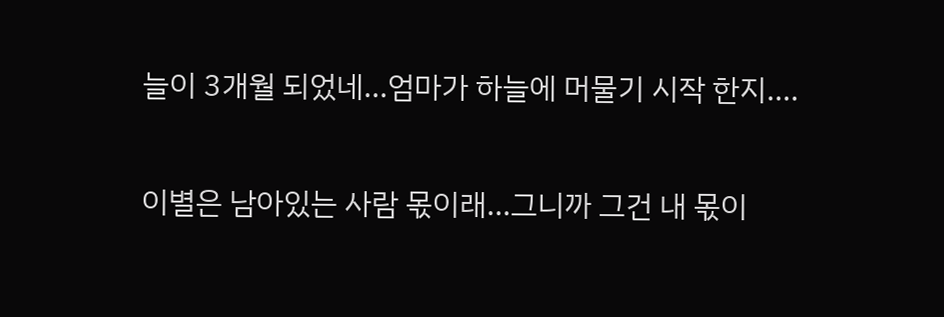늘이 3개월 되었네...엄마가 하늘에 머물기 시작 한지....


이별은 남아있는 사람 몫이래...그니까 그건 내 몫이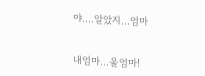야....알았지...엄마


내엄마...울엄마!